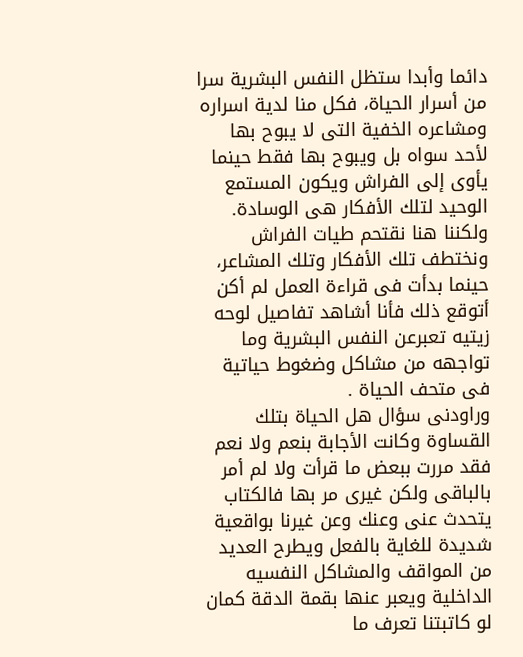دائما وأبدا ستظل النفس البشرية سرا من أسرار الحياة، فكل منا لدية اسراره ومشاعره الخفية التى لا يبوح بها لأحد سواه بل ويبوح بها فقط حينما يأوى إلى الفراش ويكون المستمع الوحيد لتلك الأفكار هى الوسادة.
ولكننا هنا نقتحم طيات الفراش ونختطف تلك الأفكار وتلك المشاعر، حينما بدأت فى قراءة العمل لم أكن أتوقع ذلك فأنا أشاهد تفاصيل لوحه زيتيه تعبرعن النفس البشرية وما تواجهه من مشاكل وضغوط حياتية فى متحف الحياة .
وراودنى سؤال هل الحياة بتلك القساوة وكانت الأجابة بنعم ولا نعم فقد مررت ببعض ما قرأت ولا لم أمر بالباقى ولكن غيرى مر بها فالكتاب يتحدث عنى وعنك وعن غيرنا بواقعية شديدة للغاية بالفعل ويطرح العديد من المواقف والمشاكل النفسيه الداخلية ويعبر عنها بقمة الدقة كمان لو كاتبتنا تعرف ما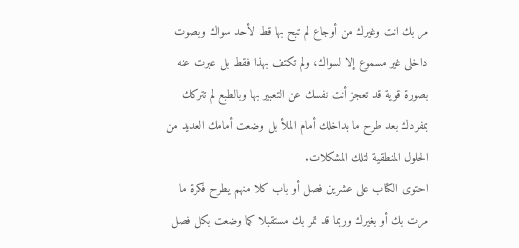مر بك انت وغيرك من أوجاع لم تبح بها قط لأحد سواك وبصوت داخلى غير مسموع إلا لسواك، ولم تكتف بهذا فقط بل عبرت عنه بصورة قوية قد تعجز أنت نفسك عن التعبير بها وبالطبع لم تتركك بمفردك بعد طرح ما بداخلك أمام الملأ بل وضعت أمامك العديد من الحلول المنطقية لتلك المشكلات.
احتوى الكتاب على عشرين فصل أو باب كلا منهم يطرح فكرة ما مرت بك أو بغيرك وربما قد تمر بك مستقبلا كما وضعت بكل فصل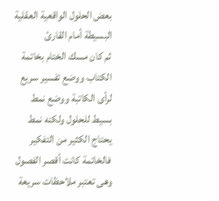بعض الحلول الواقعية العقلية البسيطة أمام القارئ
ثم كان مسك الختام بخاتمة الكتاب ووضع تفسير سريع لرأى الكاتبة ووضع نمط بسيط للحلول ولكنه نمط يحتاج الكثير من التفكير فالخاتمة كانت أقصر الفصول وهى تعتبر ملاحظات سريعة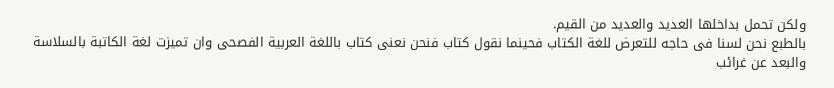ولكن تحمل بداخلها العديد والعديد من القيم.
بالطبع نحن لسنا فى حاجه للتعرض للغة الكتاب فحينما نقول كتاب فنحن نعنى كتاب باللغة العربية الفصحى وان تميزت لغة الكاتبة بالسلاسة والبعد عن غرائب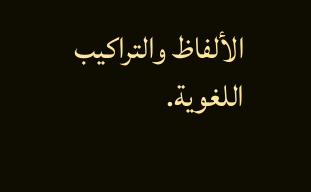الألفاظ والتراكيب اللغوية.